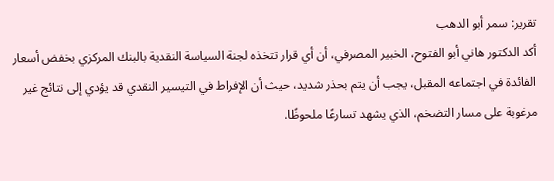تقرير: سمر أبو الدهب
أكد الدكتور هاني أبو الفتوح، الخبير المصرفي، أن أي قرار تتخذه لجنة السياسة النقدية بالبنك المركزي بخفض أسعار الفائدة في اجتماعه المقبل، يجب أن يتم بحذر شديد، حيث أن الإفراط في التيسير النقدي قد يؤدي إلى نتائج غير مرغوبة على مسار التضخم، الذي يشهد تسارعًا ملحوظًا.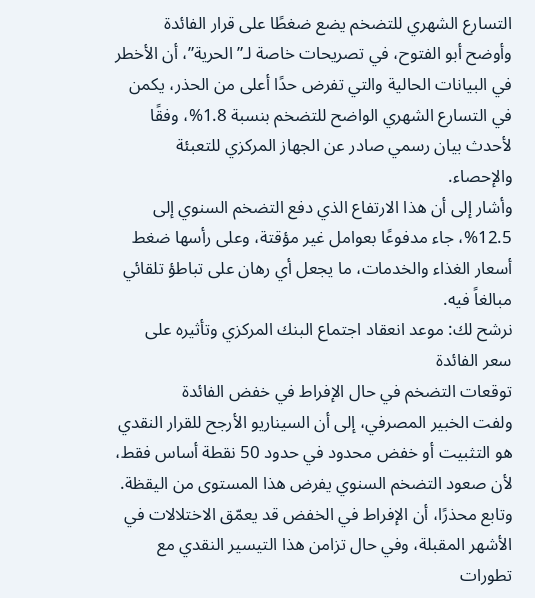التسارع الشهري للتضخم يضع ضغطًا على قرار الفائدة
وأوضح أبو الفتوح، في تصريحات خاصة لـ”الحرية”، أن الأخطر في البيانات الحالية والتي تفرض حدًا أعلى من الحذر، يكمن في التسارع الشهري الواضح للتضخم بنسبة 1.8%، وفقًا لأحدث بيان رسمي صادر عن الجهاز المركزي للتعبئة والإحصاء.
وأشار إلى أن هذا الارتفاع الذي دفع التضخم السنوي إلى 12.5%، جاء مدفوعًا بعوامل غير مؤقتة، وعلى رأسها ضغط أسعار الغذاء والخدمات، ما يجعل أي رهان على تباطؤ تلقائي مبالغاً فيه.
نرشح لك: موعد انعقاد اجتماع البنك المركزي وتأثيره على سعر الفائدة
توقعات التضخم في حال الإفراط في خفض الفائدة
ولفت الخبير المصرفي، إلى أن السيناريو الأرجح للقرار النقدي هو التثبيت أو خفض محدود في حدود 50 نقطة أساس فقط، لأن صعود التضخم السنوي يفرض هذا المستوى من اليقظة.
وتابع محذرًا، أن الإفراط في الخفض قد يعمّق الاختلالات في الأشهر المقبلة، وفي حال تزامن هذا التيسير النقدي مع تطورات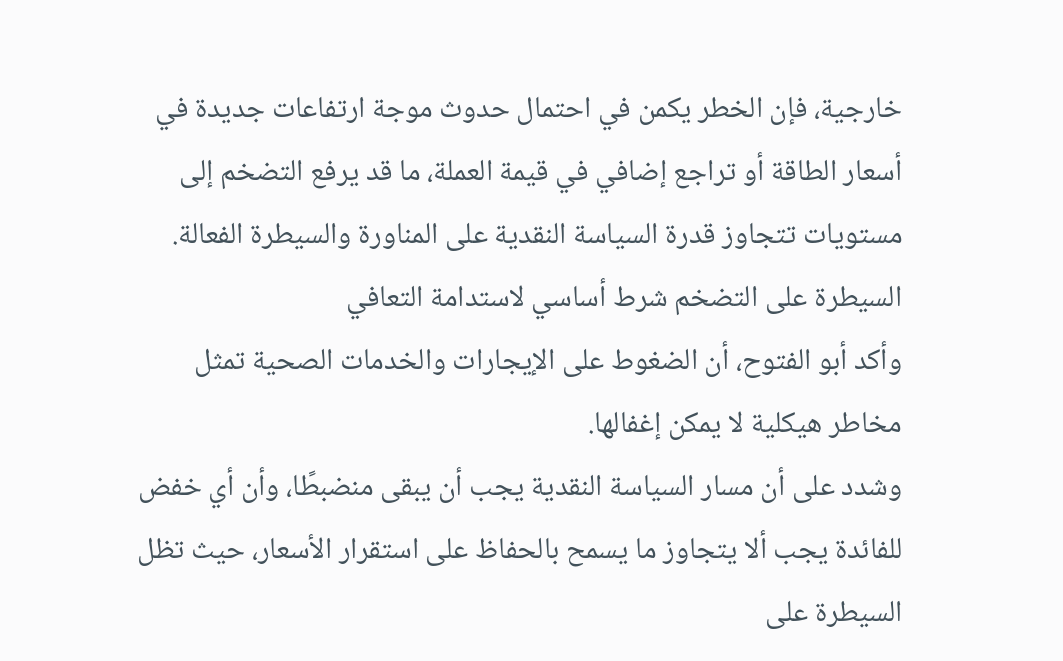خارجية، فإن الخطر يكمن في احتمال حدوث موجة ارتفاعات جديدة في أسعار الطاقة أو تراجع إضافي في قيمة العملة، ما قد يرفع التضخم إلى مستويات تتجاوز قدرة السياسة النقدية على المناورة والسيطرة الفعالة.
السيطرة على التضخم شرط أساسي لاستدامة التعافي
وأكد أبو الفتوح، أن الضغوط على الإيجارات والخدمات الصحية تمثل مخاطر هيكلية لا يمكن إغفالها.
وشدد على أن مسار السياسة النقدية يجب أن يبقى منضبطًا، وأن أي خفض للفائدة يجب ألا يتجاوز ما يسمح بالحفاظ على استقرار الأسعار، حيث تظل السيطرة على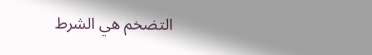التضخم هي الشرط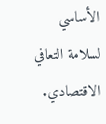الأساسي لسلامة التعافي الاقتصادي.